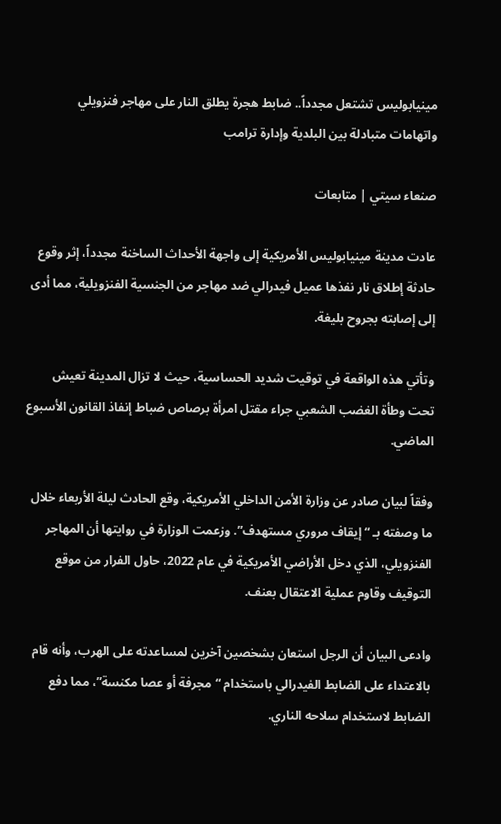مينيابوليس تشتعل مجدداً.. ضابط هجرة يطلق النار على مهاجر فنزويلي واتهامات متبادلة بين البلدية وإدارة ترامب

صنعاء سيتي | متابعات

عادت مدينة مينيابوليس الأمريكية إلى واجهة الأحداث الساخنة مجدداً، إثر وقوع حادثة إطلاق نار نفذها عميل فيدرالي ضد مهاجر من الجنسية الفنزويلية، مما أدى إلى إصابته بجروح بليغة.

وتأتي هذه الواقعة في توقيت شديد الحساسية، حيث لا تزال المدينة تعيش تحت وطأة الغضب الشعبي جراء مقتل امرأة برصاص ضباط إنفاذ القانون الأسبوع الماضي.

وفقاً لبيان صادر عن وزارة الأمن الداخلي الأمريكية، وقع الحادث ليلة الأربعاء خلال ما وصفته بـ “إيقاف مروري مستهدف”. وزعمت الوزارة في روايتها أن المهاجر الفنزويلي، الذي دخل الأراضي الأمريكية في عام 2022، حاول الفرار من موقع التوقيف وقاوم عملية الاعتقال بعنف.

وادعى البيان أن الرجل استعان بشخصين آخرين لمساعدته على الهرب، وأنه قام بالاعتداء على الضابط الفيدرالي باستخدام “مجرفة أو عصا مكنسة”، مما دفع الضابط لاستخدام سلاحه الناري.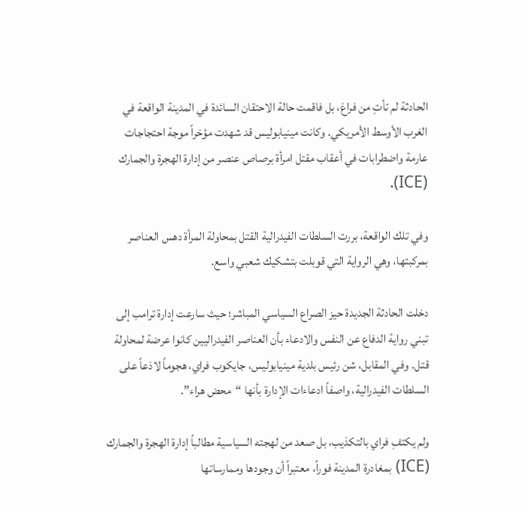الحادثة لم تأتِ من فراغ، بل فاقمت حالة الاحتقان السائدة في المدينة الواقعة في الغرب الأوسط الأمريكي. وكانت مينيابوليس قد شهدت مؤخراً موجة احتجاجات عارمة واضطرابات في أعقاب مقتل امرأة برصاص عنصر من إدارة الهجرة والجمارك (ICE).

وفي تلك الواقعة، بررت السلطات الفيدرالية القتل بمحاولة المرأة دهس العناصر بمركبتها، وهي الرواية التي قوبلت بتشكيك شعبي واسع.

دخلت الحادثة الجديدة حيز الصراع السياسي المباشر؛ حيث سارعت إدارة ترامب إلى تبني رواية الدفاع عن النفس والادعاء بأن العناصر الفيدراليين كانوا عرضة لمحاولة قتل. وفي المقابل، شن رئيس بلدية مينيابوليس، جايكوب فراي، هجوماً لاذعاً على السلطات الفيدرالية، واصفاً ادعاءات الإدارة بأنها “محض هراء”.

ولم يكتفِ فراي بالتكذيب، بل صعد من لهجته السياسية مطالباً إدارة الهجرة والجمارك (ICE) بمغادرة المدينة فوراً، معتبراً أن وجودها وممارساتها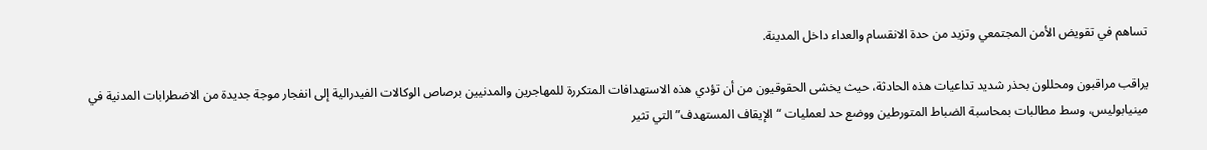تساهم في تقويض الأمن المجتمعي وتزيد من حدة الانقسام والعداء داخل المدينة.

يراقب مراقبون ومحللون بحذر شديد تداعيات هذه الحادثة، حيث يخشى الحقوقيون من أن تؤدي هذه الاستهدافات المتكررة للمهاجرين والمدنيين برصاص الوكالات الفيدرالية إلى انفجار موجة جديدة من الاضطرابات المدنية في مينيابوليس، وسط مطالبات بمحاسبة الضباط المتورطين ووضع حد لعمليات “الإيقاف المستهدف” التي تثير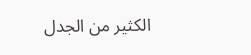الكثير من الجدل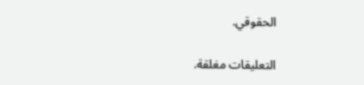الحقوقي.

التعليقات مغلقة.